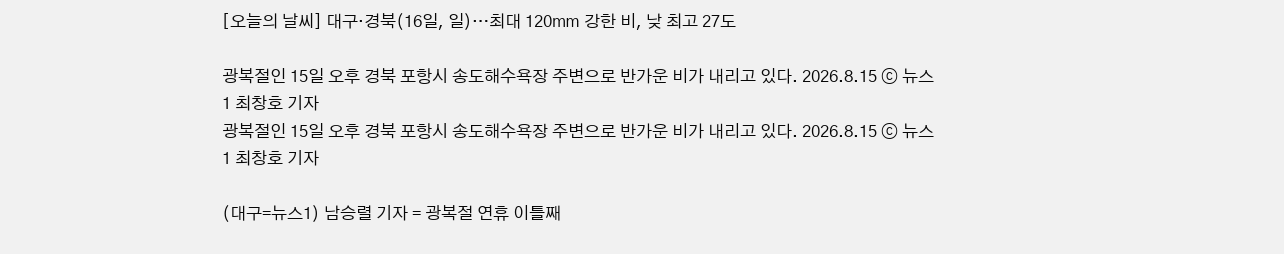[오늘의 날씨] 대구·경북(16일, 일)…최대 120㎜ 강한 비, 낮 최고 27도

광복절인 15일 오후 경북 포항시 송도해수욕장 주변으로 반가운 비가 내리고 있다. 2026.8.15 ⓒ 뉴스1 최창호 기자
광복절인 15일 오후 경북 포항시 송도해수욕장 주변으로 반가운 비가 내리고 있다. 2026.8.15 ⓒ 뉴스1 최창호 기자

(대구=뉴스1) 남승렬 기자 = 광복절 연휴 이틀째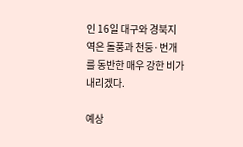인 16일 대구와 경북지역은 돌풍과 천둥·번개를 동반한 매우 강한 비가 내리겠다.

예상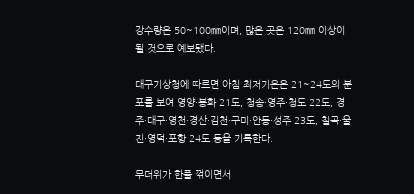강수량은 50~100㎜이며, 많은 곳은 120㎜ 이상이 될 것으로 예보됐다.

대구기상청에 따르면 아침 최저기온은 21~24도의 분포를 보여 영양·봉화 21도, 청송·영주·청도 22도, 경주·대구·영천·경산·김천·구미·안동·성주 23도, 칠곡·울진·영덕·포항 24도 등을 기록한다.

무더위가 한풀 꺾이면서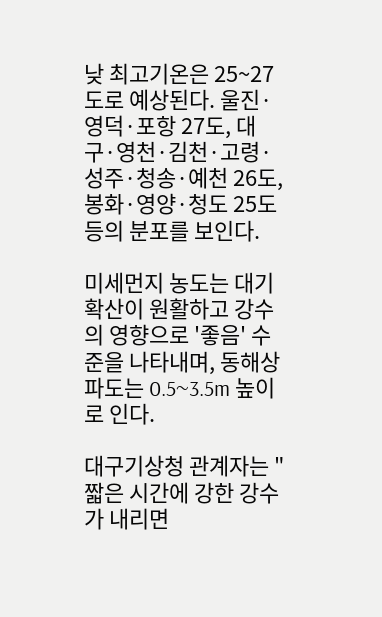낮 최고기온은 25~27도로 예상된다. 울진·영덕·포항 27도, 대구·영천·김천·고령·성주·청송·예천 26도, 봉화·영양·청도 25도 등의 분포를 보인다.

미세먼지 농도는 대기 확산이 원활하고 강수의 영향으로 '좋음' 수준을 나타내며, 동해상 파도는 0.5~3.5m 높이로 인다.

대구기상청 관계자는 "짧은 시간에 강한 강수가 내리면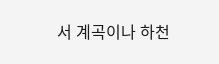서 계곡이나 하천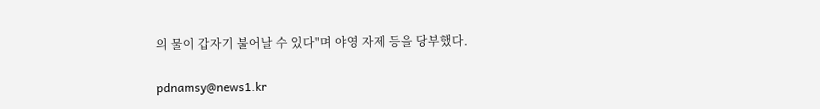의 물이 갑자기 불어날 수 있다"며 야영 자제 등을 당부했다.

pdnamsy@news1.kr